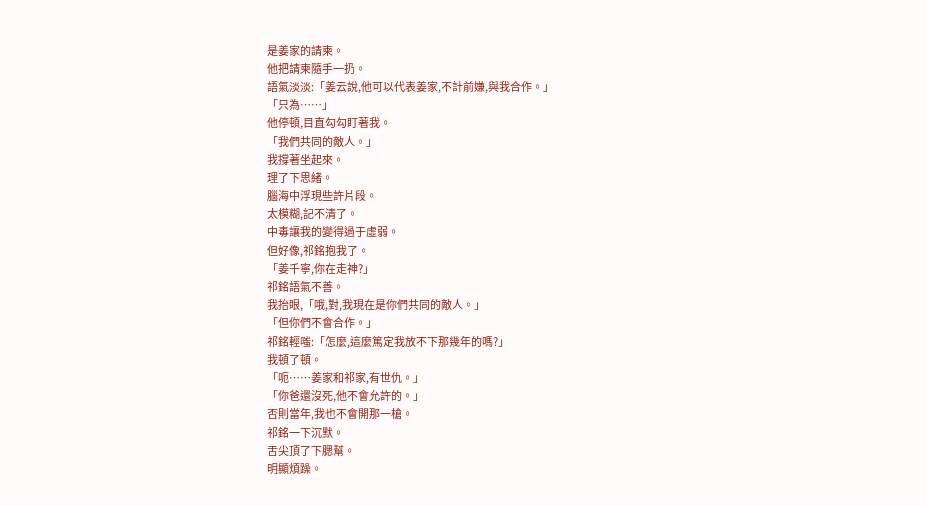是姜家的請柬。
他把請柬隨手一扔。
語氣淡淡:「姜云說,他可以代表姜家,不計前嫌,與我合作。」
「只為……」
他停頓,目直勾勾盯著我。
「我們共同的敵人。」
我撐著坐起來。
理了下思緒。
腦海中浮現些許片段。
太模糊,記不清了。
中毒讓我的變得過于虛弱。
但好像,祁銘抱我了。
「姜千寧,你在走神?」
祁銘語氣不善。
我抬眼,「哦,對,我現在是你們共同的敵人。」
「但你們不會合作。」
祁銘輕嗤:「怎麼,這麼篤定我放不下那幾年的嗎?」
我頓了頓。
「呃……姜家和祁家,有世仇。」
「你爸還沒死,他不會允許的。」
否則當年,我也不會開那一槍。
祁銘一下沉默。
舌尖頂了下腮幫。
明顯煩躁。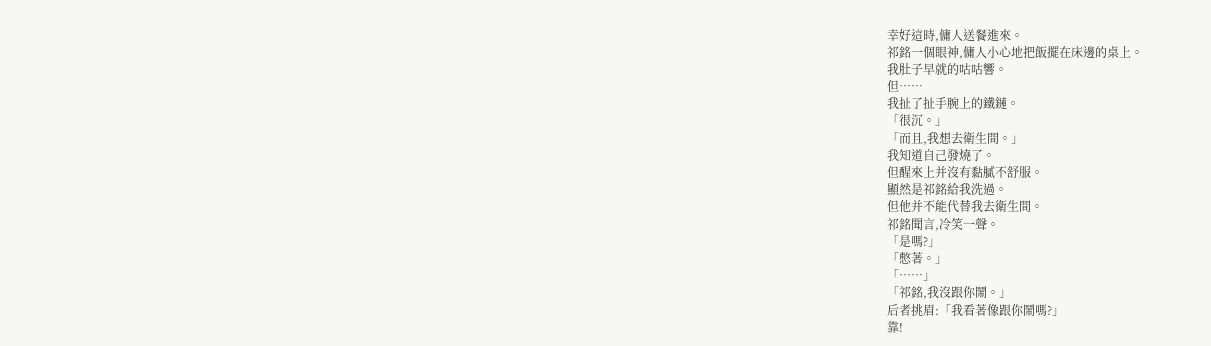幸好這時,傭人送餐進來。
祁銘一個眼神,傭人小心地把飯擺在床邊的桌上。
我肚子早就的咕咕響。
但……
我扯了扯手腕上的鐵鏈。
「很沉。」
「而且,我想去衛生間。」
我知道自己發燒了。
但醒來上并沒有黏膩不舒服。
顯然是祁銘給我洗過。
但他并不能代替我去衛生間。
祁銘聞言,冷笑一聲。
「是嗎?」
「憋著。」
「……」
「祁銘,我沒跟你鬧。」
后者挑眉:「我看著像跟你鬧嗎?」
靠!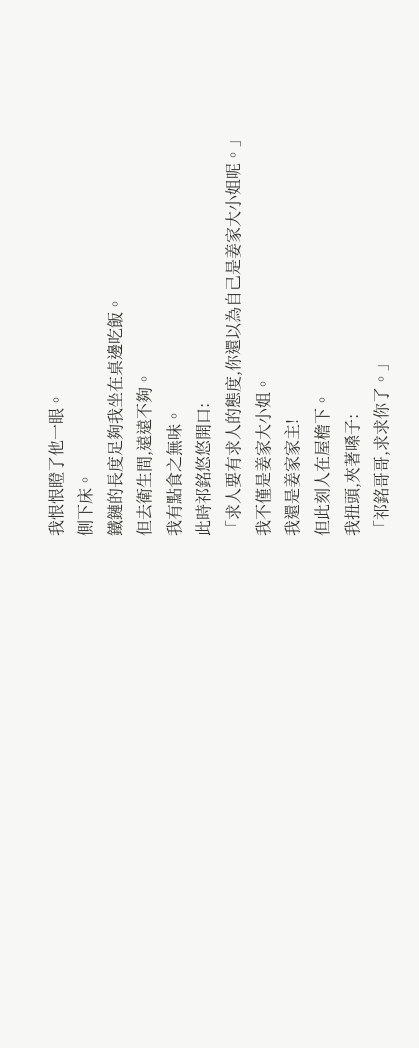我恨恨瞪了他一眼。
側下床。
鐵鏈的長度足夠我坐在桌邊吃飯。
但去衛生間,遠遠不夠。
我有點食之無味。
此時祁銘悠悠開口:
「求人要有求人的態度,你還以為自己是姜家大小姐呢。」
我不僅是姜家大小姐。
我還是姜家家主!
但此刻人在屋檐下。
我扭頭,夾著嗓子:
「祁銘哥哥,求求你了。」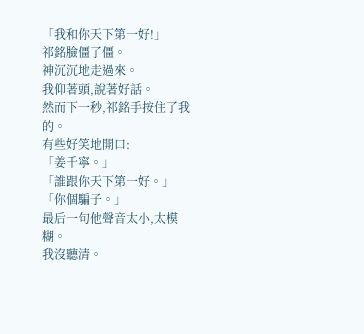「我和你天下第一好!」
祁銘臉僵了僵。
神沉沉地走過來。
我仰著頭,說著好話。
然而下一秒,祁銘手按住了我的。
有些好笑地開口:
「姜千寧。」
「誰跟你天下第一好。」
「你個騙子。」
最后一句他聲音太小,太模糊。
我沒聽清。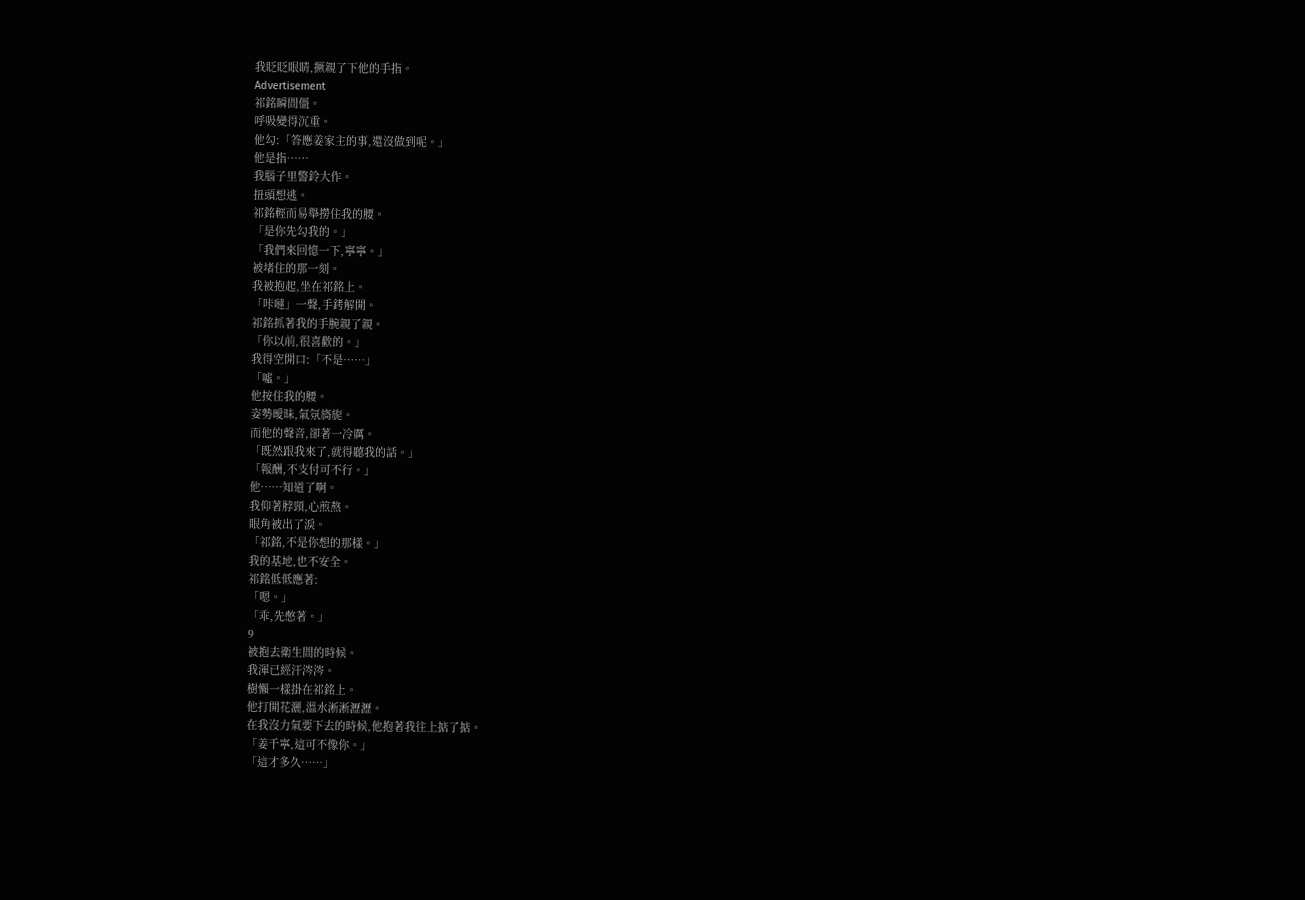我眨眨眼睛,撅親了下他的手指。
Advertisement
祁銘瞬間僵。
呼吸變得沉重。
他勾:「答應姜家主的事,還沒做到呢。」
他是指……
我腦子里警鈴大作。
扭頭想逃。
祁銘輕而易舉撈住我的腰。
「是你先勾我的。」
「我們來回憶一下,寧寧。」
被堵住的那一刻。
我被抱起,坐在祁銘上。
「咔噠」一聲,手銬解開。
祁銘抓著我的手腕親了親。
「你以前,很喜歡的。」
我得空開口:「不是……」
「噓。」
他按住我的腰。
姿勢曖昧,氣氛旖旎。
而他的聲音,卻著一冷厲。
「既然跟我來了,就得聽我的話。」
「報酬,不支付可不行。」
他……知道了啊。
我仰著脖頸,心煎熬。
眼角被出了淚。
「祁銘,不是你想的那樣。」
我的基地,也不安全。
祁銘低低應著:
「嗯。」
「乖,先憋著。」
9
被抱去衛生間的時候。
我渾已經汗涔涔。
樹懶一樣掛在祁銘上。
他打開花灑,溫水淅淅瀝瀝。
在我沒力氣要下去的時候,他抱著我往上掂了掂。
「姜千寧,這可不像你。」
「這才多久……」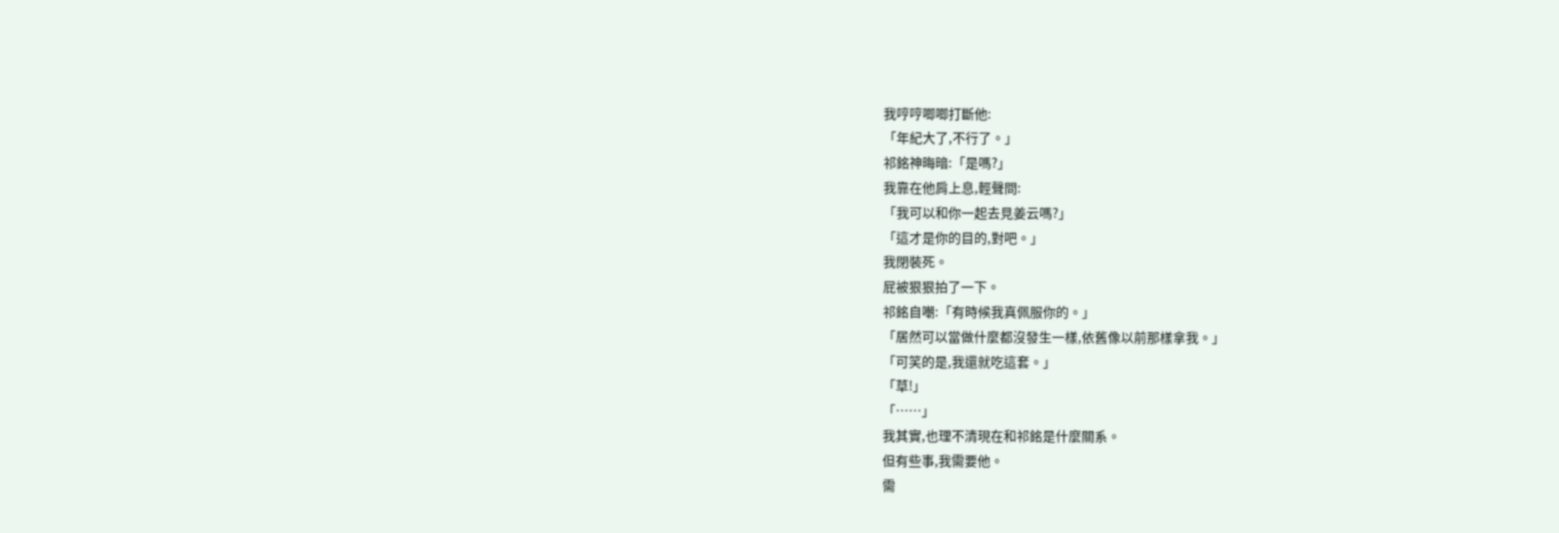我哼哼唧唧打斷他:
「年紀大了,不行了。」
祁銘神晦暗:「是嗎?」
我靠在他肩上息,輕聲問:
「我可以和你一起去見姜云嗎?」
「這才是你的目的,對吧。」
我閉裝死。
屁被狠狠拍了一下。
祁銘自嘲:「有時候我真佩服你的。」
「居然可以當做什麼都沒發生一樣,依舊像以前那樣拿我。」
「可笑的是,我還就吃這套。」
「草!」
「……」
我其實,也理不清現在和祁銘是什麼關系。
但有些事,我需要他。
需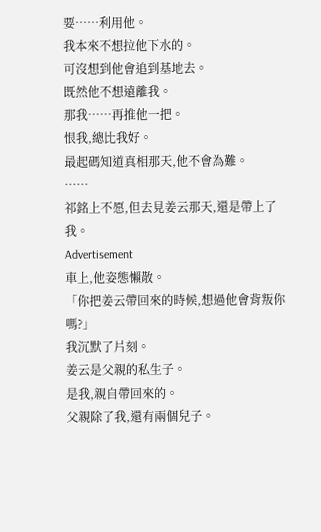要……利用他。
我本來不想拉他下水的。
可沒想到他會追到基地去。
既然他不想遠離我。
那我……再推他一把。
恨我,總比我好。
最起碼知道真相那天,他不會為難。
……
祁銘上不愿,但去見姜云那天,還是帶上了我。
Advertisement
車上,他姿態懶散。
「你把姜云帶回來的時候,想過他會背叛你嗎?」
我沉默了片刻。
姜云是父親的私生子。
是我,親自帶回來的。
父親除了我,還有兩個兒子。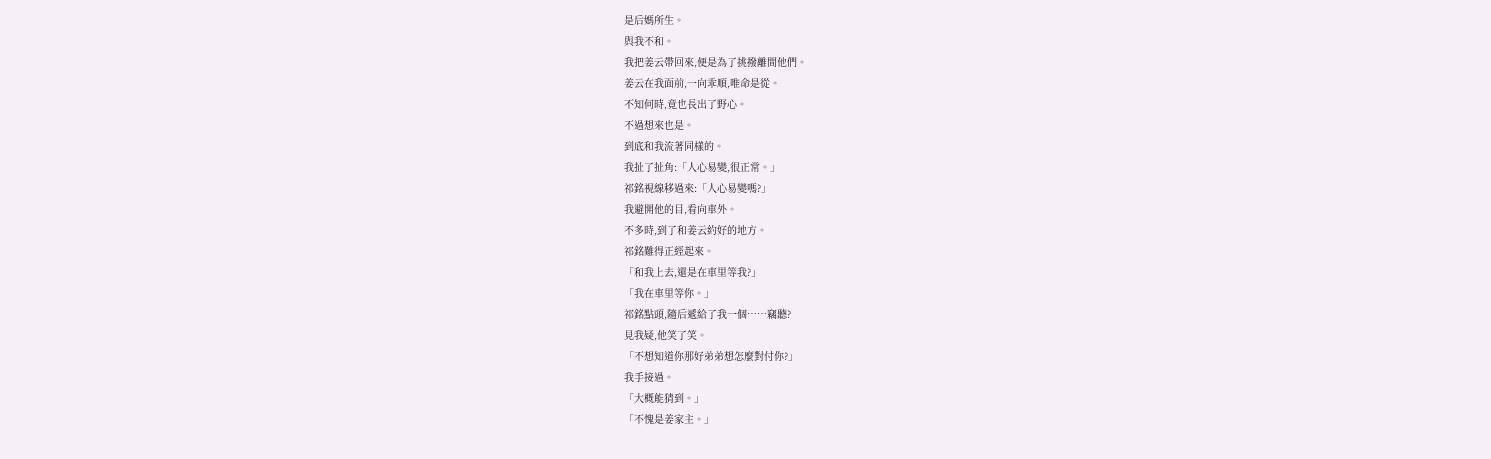是后媽所生。
與我不和。
我把姜云帶回來,便是為了挑撥離間他們。
姜云在我面前,一向乖順,唯命是從。
不知何時,竟也長出了野心。
不過想來也是。
到底和我流著同樣的。
我扯了扯角:「人心易變,很正常。」
祁銘視線移過來:「人心易變嗎?」
我避開他的目,看向車外。
不多時,到了和姜云約好的地方。
祁銘難得正經起來。
「和我上去,還是在車里等我?」
「我在車里等你。」
祁銘點頭,隨后遞給了我一個……竊聽?
見我疑,他笑了笑。
「不想知道你那好弟弟想怎麼對付你?」
我手接過。
「大概能猜到。」
「不愧是姜家主。」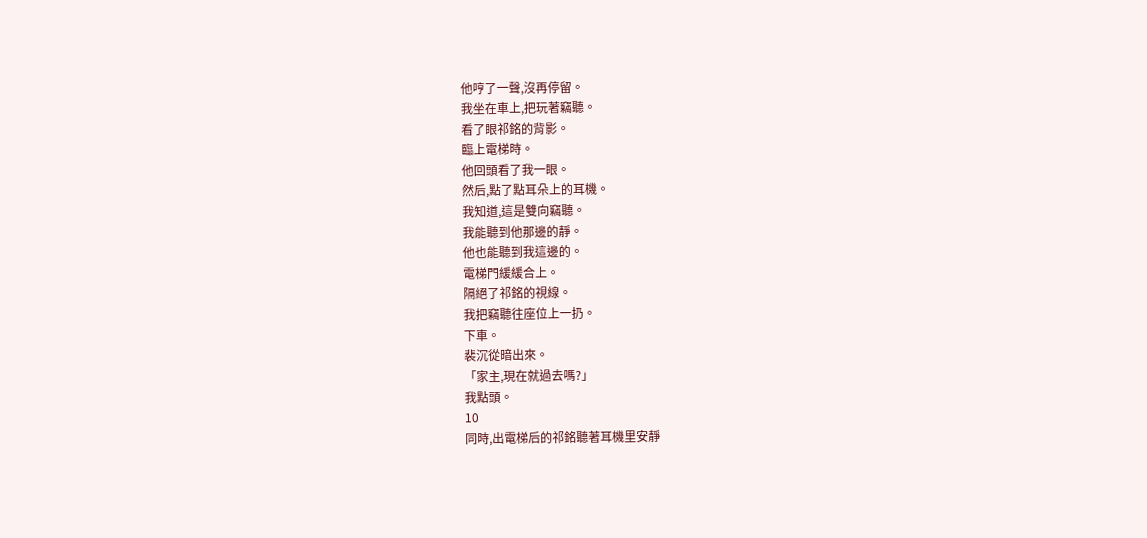他哼了一聲,沒再停留。
我坐在車上,把玩著竊聽。
看了眼祁銘的背影。
臨上電梯時。
他回頭看了我一眼。
然后,點了點耳朵上的耳機。
我知道,這是雙向竊聽。
我能聽到他那邊的靜。
他也能聽到我這邊的。
電梯門緩緩合上。
隔絕了祁銘的視線。
我把竊聽往座位上一扔。
下車。
裴沉從暗出來。
「家主,現在就過去嗎?」
我點頭。
10
同時,出電梯后的祁銘聽著耳機里安靜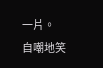一片。
自嘲地笑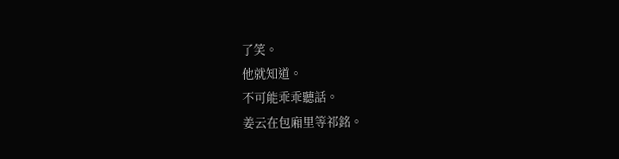了笑。
他就知道。
不可能乖乖聽話。
姜云在包廂里等祁銘。